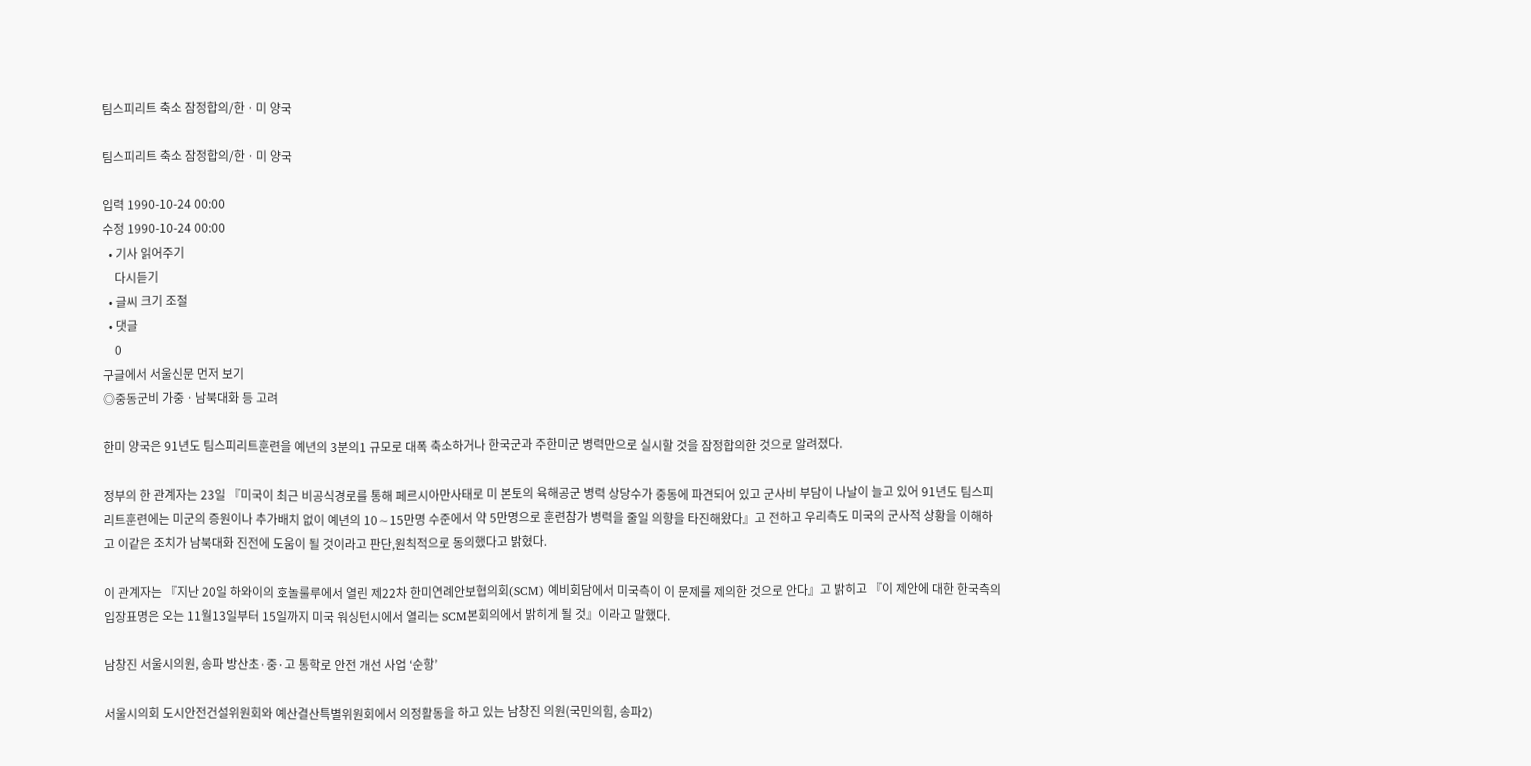팀스피리트 축소 잠정합의/한ㆍ미 양국

팀스피리트 축소 잠정합의/한ㆍ미 양국

입력 1990-10-24 00:00
수정 1990-10-24 00:00
  • 기사 읽어주기
    다시듣기
  • 글씨 크기 조절
  • 댓글
    0
구글에서 서울신문 먼저 보기
◎중동군비 가중ㆍ남북대화 등 고려

한미 양국은 91년도 팀스피리트훈련을 예년의 3분의1 규모로 대폭 축소하거나 한국군과 주한미군 병력만으로 실시할 것을 잠정합의한 것으로 알려졌다.

정부의 한 관계자는 23일 『미국이 최근 비공식경로를 통해 페르시아만사태로 미 본토의 육해공군 병력 상당수가 중동에 파견되어 있고 군사비 부담이 나날이 늘고 있어 91년도 팀스피리트훈련에는 미군의 증원이나 추가배치 없이 예년의 10∼15만명 수준에서 약 5만명으로 훈련참가 병력을 줄일 의향을 타진해왔다』고 전하고 우리측도 미국의 군사적 상황을 이해하고 이같은 조치가 남북대화 진전에 도움이 될 것이라고 판단,원칙적으로 동의했다고 밝혔다.

이 관계자는 『지난 20일 하와이의 호놀룰루에서 열린 제22차 한미연례안보협의회(SCM) 예비회담에서 미국측이 이 문제를 제의한 것으로 안다』고 밝히고 『이 제안에 대한 한국측의 입장표명은 오는 11월13일부터 15일까지 미국 워싱턴시에서 열리는 SCM본회의에서 밝히게 될 것』이라고 말했다.

남창진 서울시의원, 송파 방산초·중·고 통학로 안전 개선 사업 ‘순항’

서울시의회 도시안전건설위원회와 예산결산특별위원회에서 의정활동을 하고 있는 남창진 의원(국민의힘, 송파2)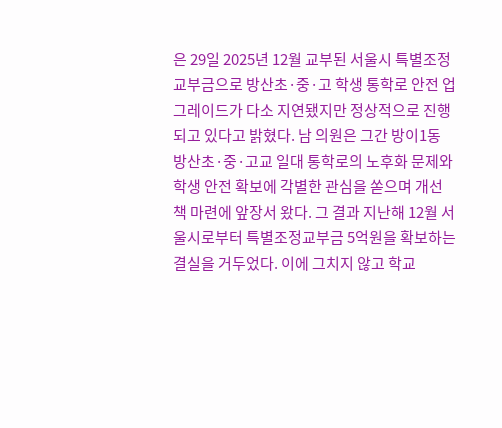은 29일 2025년 12월 교부된 서울시 특별조정교부금으로 방산초·중·고 학생 통학로 안전 업그레이드가 다소 지연됐지만 정상적으로 진행되고 있다고 밝혔다. 남 의원은 그간 방이1동 방산초·중·고교 일대 통학로의 노후화 문제와 학생 안전 확보에 각별한 관심을 쏟으며 개선책 마련에 앞장서 왔다. 그 결과 지난해 12월 서울시로부터 특별조정교부금 5억원을 확보하는 결실을 거두었다. 이에 그치지 않고 학교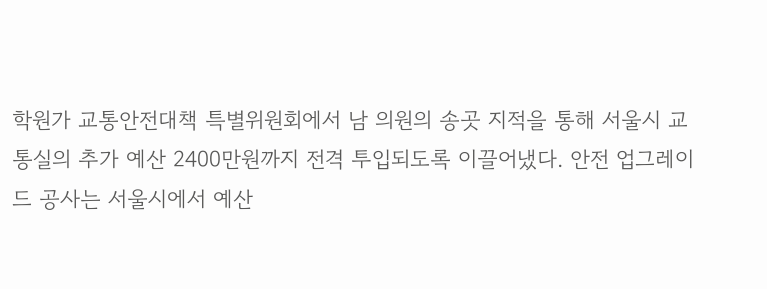학원가 교통안전대책 특별위원회에서 남 의원의 송곳 지적을 통해 서울시 교통실의 추가 예산 2400만원까지 전격 투입되도록 이끌어냈다. 안전 업그레이드 공사는 서울시에서 예산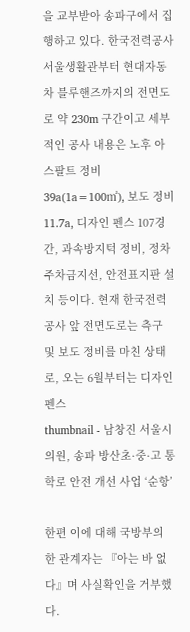을 교부받아 송파구에서 집행하고 있다. 한국전력공사 서울생활관부터 현대자동차 블루핸즈까지의 전면도로 약 230m 구간이고 세부적인 공사 내용은 노후 아스팔트 정비 39a(1a=100㎡), 보도 정비 11.7a, 디자인 펜스 107경간, 과속방지턱 정비, 정차주차금지선, 안전표지판 설치 등이다. 현재 한국전력공사 앞 전면도로는 측구 및 보도 정비를 마친 상태로, 오는 6월부터는 디자인 펜스
thumbnail - 남창진 서울시의원, 송파 방산초·중·고 통학로 안전 개선 사업 ‘순항’

한편 이에 대해 국방부의 한 관계자는 『아는 바 없다』며 사실확인을 거부했다.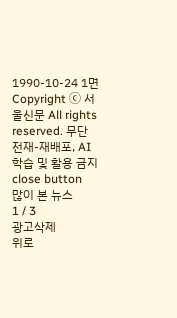1990-10-24 1면
Copyright ⓒ 서울신문 All rights reserved. 무단 전재-재배포, AI 학습 및 활용 금지
close button
많이 본 뉴스
1 / 3
광고삭제
위로